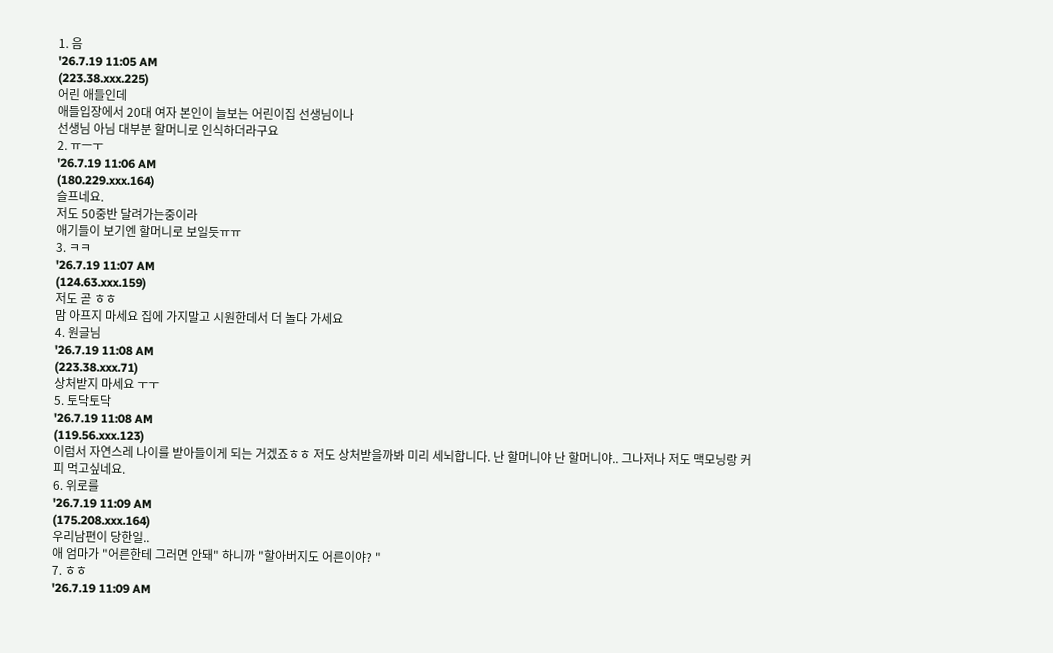1. 음
'26.7.19 11:05 AM
(223.38.xxx.225)
어린 애들인데
애들입장에서 20대 여자 본인이 늘보는 어린이집 선생님이나
선생님 아님 대부분 할머니로 인식하더라구요
2. ㅠㅡㅜ
'26.7.19 11:06 AM
(180.229.xxx.164)
슬프네요.
저도 50중반 달려가는중이라
애기들이 보기엔 할머니로 보일듯ㅠㅠ
3. ㅋㅋ
'26.7.19 11:07 AM
(124.63.xxx.159)
저도 곧 ㅎㅎ
맘 아프지 마세요 집에 가지말고 시원한데서 더 놀다 가세요
4. 원글님
'26.7.19 11:08 AM
(223.38.xxx.71)
상처받지 마세요 ㅜㅜ
5. 토닥토닥
'26.7.19 11:08 AM
(119.56.xxx.123)
이럼서 자연스레 나이를 받아들이게 되는 거겠죠ㅎㅎ 저도 상처받을까봐 미리 세뇌합니다. 난 할머니야 난 할머니야.. 그나저나 저도 맥모닝랑 커피 먹고싶네요.
6. 위로를
'26.7.19 11:09 AM
(175.208.xxx.164)
우리남편이 당한일..
애 엄마가 "어른한테 그러면 안돼" 하니까 "할아버지도 어른이야? "
7. ㅎㅎ
'26.7.19 11:09 AM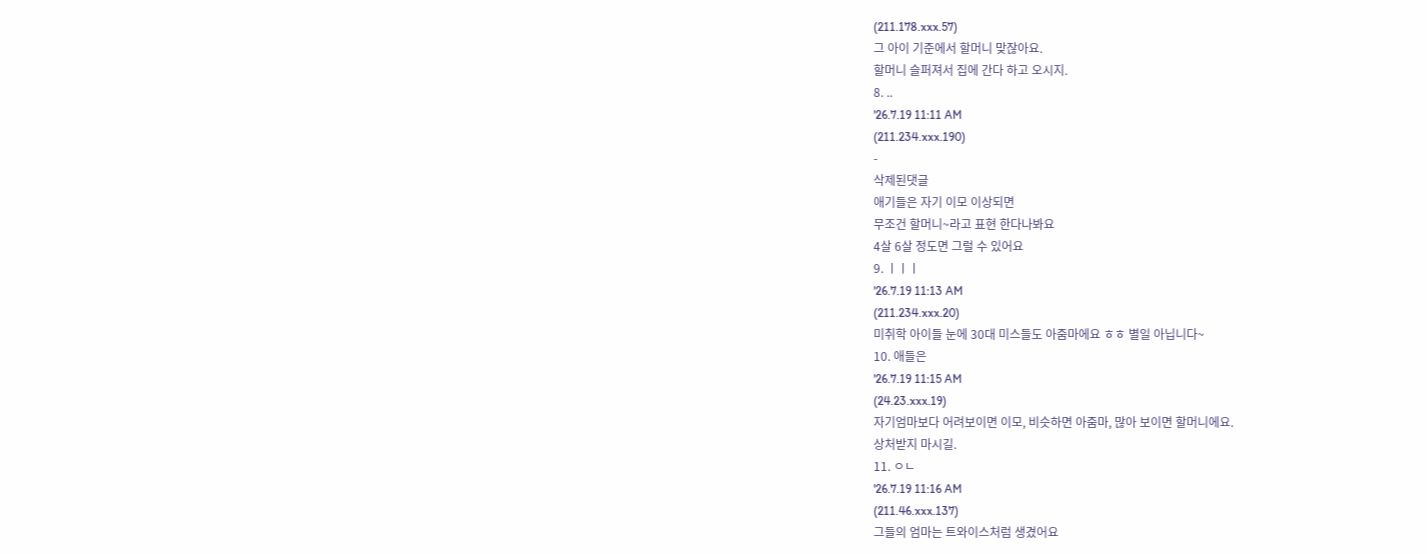(211.178.xxx.57)
그 아이 기준에서 할머니 맞잖아요.
할머니 슬퍼져서 집에 간다 하고 오시지.
8. ..
'26.7.19 11:11 AM
(211.234.xxx.190)
-
삭제된댓글
애기들은 자기 이모 이상되면
무조건 할머니~라고 표현 한다나봐요
4살 6살 정도면 그럴 수 있어요
9. ㅣㅣㅣ
'26.7.19 11:13 AM
(211.234.xxx.20)
미취학 아이들 눈에 30대 미스들도 아줌마에요 ㅎㅎ 별일 아닙니다~
10. 애들은
'26.7.19 11:15 AM
(24.23.xxx.19)
자기엄마보다 어려보이면 이모, 비슷하면 아줌마, 많아 보이면 할머니에요.
상처받지 마시길.
11. ㅇㄴ
'26.7.19 11:16 AM
(211.46.xxx.137)
그들의 엄마는 트와이스처럼 생겼어요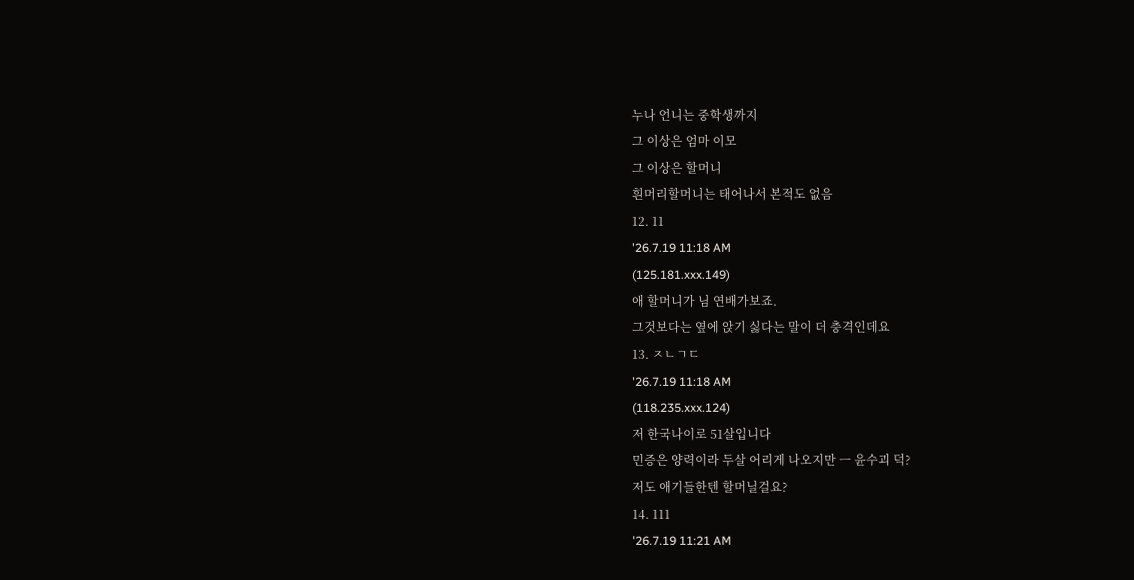누나 언니는 중학생까지
그 이상은 엄마 이모
그 이상은 할머니
흰머리할머니는 태어나서 본적도 없음
12. 11
'26.7.19 11:18 AM
(125.181.xxx.149)
애 할머니가 님 연배가보죠.
그것보다는 옆에 앉기 싫다는 말이 더 충격인데요
13. ㅈㄴㄱㄷ
'26.7.19 11:18 AM
(118.235.xxx.124)
저 한국나이로 51살입니다
민증은 양력이라 두살 어리게 나오지만 ㅡ 윤수괴 덕?
저도 애기들한텐 할머닐걸요?
14. 111
'26.7.19 11:21 AM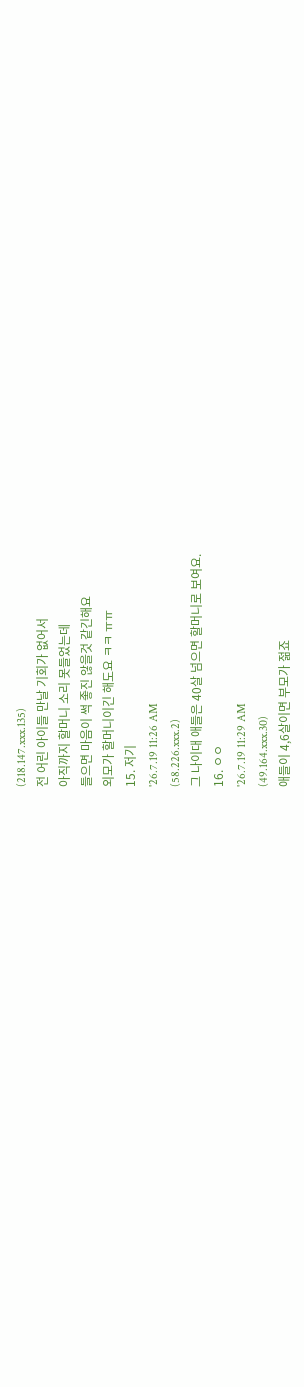(218.147.xxx.135)
전 어린 아이들 만날 기회가 없어서
아직까지 할머니 소리 못들었는데
들으면 마음이 썩 좋진 않을것 같긴해요
외모가 할머니이긴 해도요 ㅋㅋ ㅠㅠ
15. 저기
'26.7.19 11:26 AM
(58.226.xxx.2)
그 나이대 애들은 40살 넘으면 할머니로 보여요.
16. ㅇㅇ
'26.7.19 11:29 AM
(49.164.xxx.30)
애들이 4,6살이면 부모가 젊죠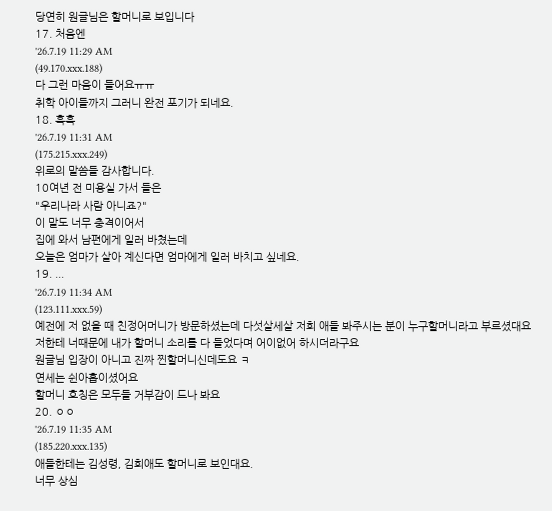당연히 원글님은 할머니로 보입니다
17. 처음엔
'26.7.19 11:29 AM
(49.170.xxx.188)
다 그런 마음이 들어요ㅠㅠ
취학 아이들까지 그러니 완전 포기가 되네요.
18. 흑흑
'26.7.19 11:31 AM
(175.215.xxx.249)
위로의 말씀들 감사합니다.
10여년 전 미용실 가서 들은
"우리나라 사람 아니죠?"
이 말도 너무 충격이어서
집에 와서 남편에게 일러 바쳤는데
오늘은 엄마가 살아 계신다면 엄마에게 일러 바치고 싶네요.
19. ...
'26.7.19 11:34 AM
(123.111.xxx.59)
예전에 저 없을 때 친정어머니가 방문하셨는데 다섯살세살 저희 애들 봐주시는 분이 누구할머니라고 부르셨대요
저한테 너때문에 내가 할머니 소리를 다 들었다며 어이없어 하시더라구요
원글님 입장이 아니고 진짜 찐할머니신데도요 ㅋ
연세는 쉰아홉이셨어요
할머니 호칭은 모두들 거부감이 드나 봐요
20. ㅇㅇ
'26.7.19 11:35 AM
(185.220.xxx.135)
애들한테는 김성령, 김희애도 할머니로 보인대요.
너무 상심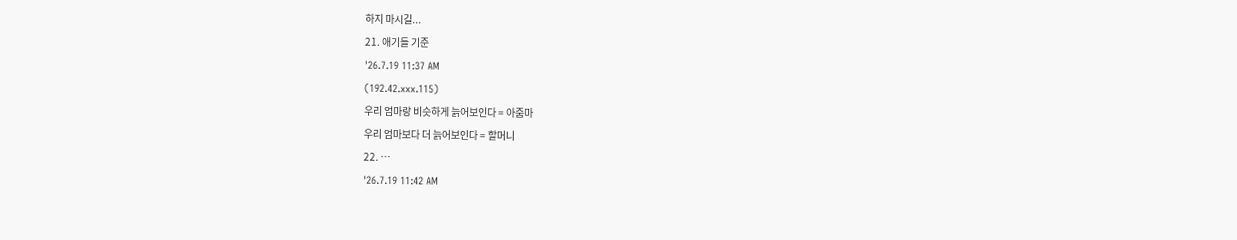하지 마시길...
21. 애기들 기준
'26.7.19 11:37 AM
(192.42.xxx.115)
우리 엄마랑 비슷하게 늙어보인다 = 아줌마
우리 엄마보다 더 늙어보인다 = 할머니
22. …
'26.7.19 11:42 AM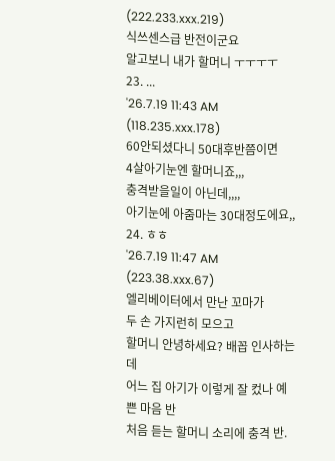(222.233.xxx.219)
식쓰센스급 반전이군요
알고보니 내가 할머니 ㅜㅜㅜㅜ
23. ...
'26.7.19 11:43 AM
(118.235.xxx.178)
60안되셨다니 50대후반쯤이면
4살아기눈엔 할머니죠,,,
충격받을일이 아닌데,,,,
아기눈에 아줌마는 30대정도에요,,
24. ㅎㅎ
'26.7.19 11:47 AM
(223.38.xxx.67)
엘리베이터에서 만난 꼬마가
두 손 가지런히 모으고
할머니 안녕하세요? 배꼽 인사하는데
어느 집 아기가 이렇게 잘 컸나 예쁜 마음 반
처음 듣는 할머니 소리에 충격 반.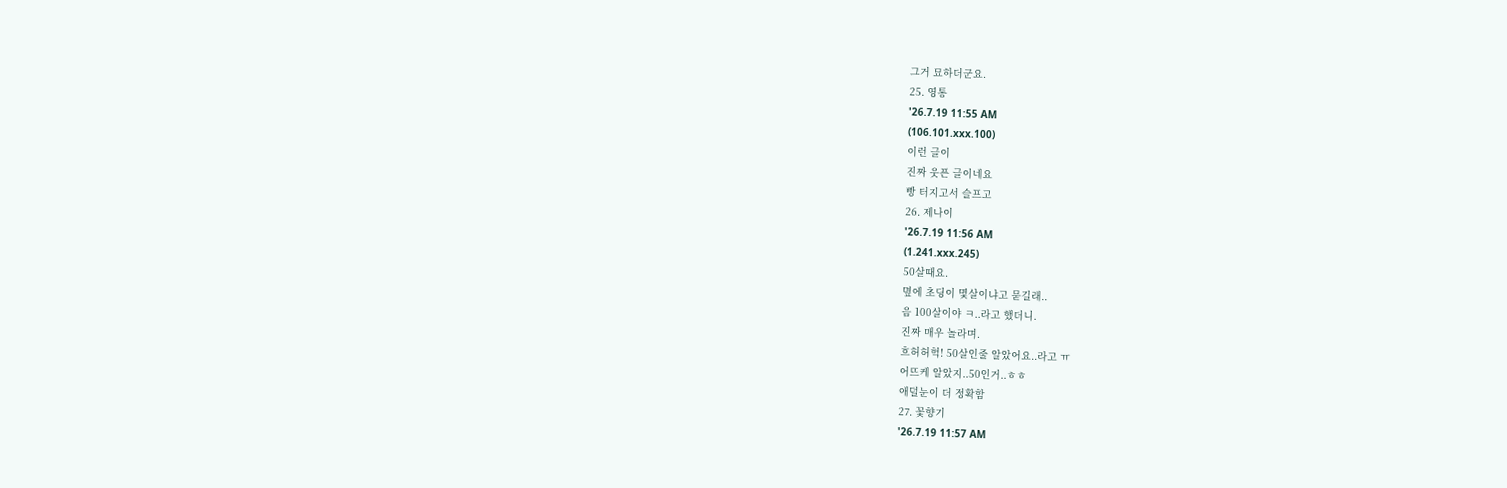그거 묘하더군요.
25. 영통
'26.7.19 11:55 AM
(106.101.xxx.100)
이런 글이
진짜 웃픈 글이네요
빵 터지고서 슬프고
26. 제나이
'26.7.19 11:56 AM
(1.241.xxx.245)
50살때요.
몊에 초딩이 몇살이냐고 묻길래..
음 100살이야 ㅋ..라고 했더니.
진짜 매우 놀라며.
흐허허헉! 50살인줄 알았어요..라고 ㅠ
어뜨케 알았지..50인거..ㅎㅎ
애덜눈이 더 정확함
27. 꽃향기
'26.7.19 11:57 AM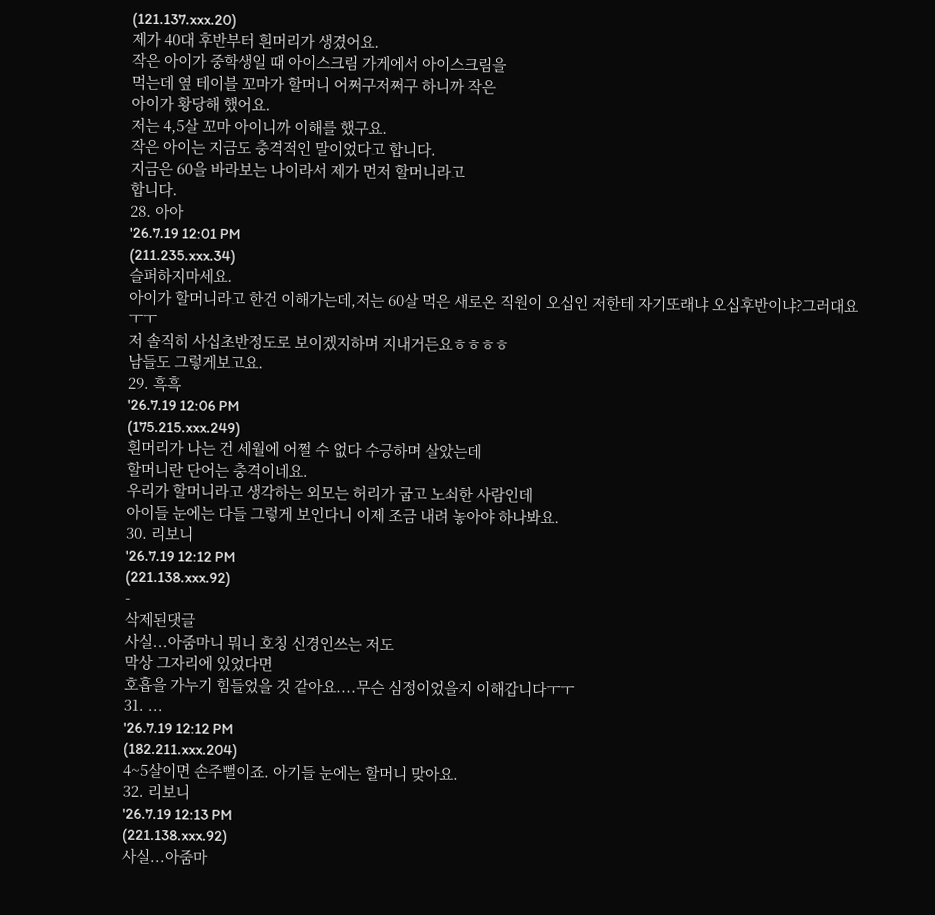(121.137.xxx.20)
제가 40대 후반부터 흰머리가 생겼어요.
작은 아이가 중학생일 때 아이스크림 가게에서 아이스크림을
먹는데 옆 테이블 꼬마가 할머니 어쩌구저쩌구 하니까 작은
아이가 황당해 했어요.
저는 4,5살 꼬마 아이니까 이해를 했구요.
작은 아이는 지금도 충격적인 말이었다고 합니다.
지금은 60을 바라보는 나이라서 제가 먼저 할머니라고
합니다.
28. 아아
'26.7.19 12:01 PM
(211.235.xxx.34)
슬퍼하지마세요.
아이가 할머니라고 한건 이해가는데,저는 60살 먹은 새로온 직원이 오십인 저한테 자기또래냐 오십후반이냐?그러대요 ㅜㅜ
저 솔직히 사십초반정도로 보이겠지하며 지내거든요ㅎㅎㅎㅎ
남들도 그렇게보고요.
29. 흑흑
'26.7.19 12:06 PM
(175.215.xxx.249)
흰머리가 나는 건 세월에 어쩔 수 없다 수긍하며 살았는데
할머니란 단어는 충격이네요.
우리가 할머니라고 생각하는 외모는 허리가 굽고 노쇠한 사람인데
아이들 눈에는 다들 그렇게 보인다니 이제 조금 내려 놓아야 하나봐요.
30. 리보니
'26.7.19 12:12 PM
(221.138.xxx.92)
-
삭제된댓글
사실...아줌마니 뭐니 호칭 신경인쓰는 저도
막상 그자리에 있었다면
호흡을 가누기 힘들었을 것 같아요....무슨 심정이었을지 이해갑니다ㅜㅜ
31. ...
'26.7.19 12:12 PM
(182.211.xxx.204)
4~5살이면 손주뻘이죠. 아기들 눈에는 할머니 맞아요.
32. 리보니
'26.7.19 12:13 PM
(221.138.xxx.92)
사실...아줌마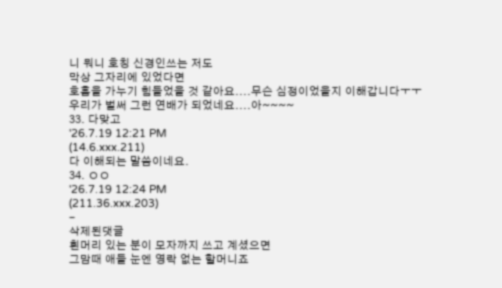니 뭐니 호칭 신경인쓰는 저도
막상 그자리에 있었다면
호흡을 가누기 힘들었을 것 같아요....무슨 심정이었을지 이해갑니다ㅜㅜ
우리가 벌써 그런 연배가 되었네요....아~~~~
33. 다맞고
'26.7.19 12:21 PM
(14.6.xxx.211)
다 이해되는 말씀이네요.
34. ㅇㅇ
'26.7.19 12:24 PM
(211.36.xxx.203)
-
삭제된댓글
흰머리 있는 분이 모자까지 쓰고 계셨으면
그맘때 애들 눈엔 영락 없는 할머니죠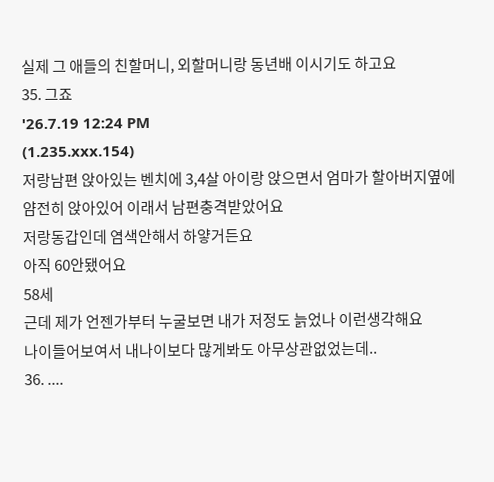실제 그 애들의 친할머니, 외할머니랑 동년배 이시기도 하고요
35. 그죠
'26.7.19 12:24 PM
(1.235.xxx.154)
저랑남편 앉아있는 벤치에 3,4살 아이랑 앉으면서 엄마가 할아버지옆에 얌전히 앉아있어 이래서 남편충격받았어요
저랑동갑인데 염색안해서 하얗거든요
아직 60안됐어요
58세
근데 제가 언젠가부터 누굴보면 내가 저정도 늙었나 이런생각해요
나이들어보여서 내나이보다 많게봐도 아무상관없었는데..
36. ....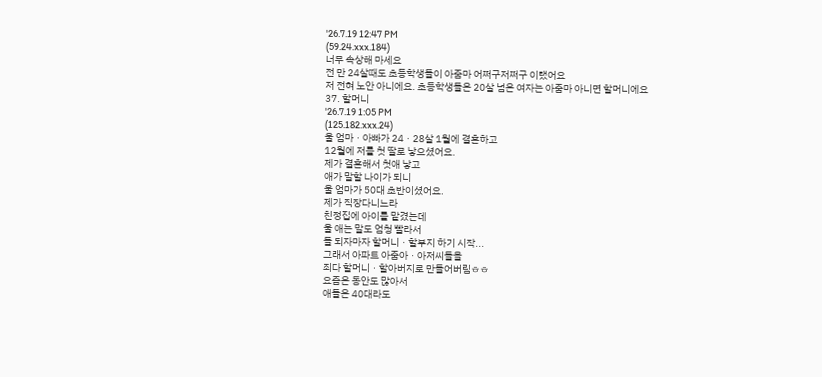'26.7.19 12:47 PM
(59.24.xxx.184)
너무 속상해 마세요
전 만 24살때도 초등학생들이 아줌마 어쩌구저쩌구 이랬어요
저 전혀 노안 아니에요. 초등학생들은 20살 넘은 여자는 아줌마 아니면 할머니에요
37. 할머니
'26.7.19 1:05 PM
(125.182.xxx.24)
울 엄마ㆍ아빠가 24ㆍ28살 1월에 결혼하고
12월에 저를 첫 딸로 낳으셨어요.
제가 결혼해서 첫애 낳고
애가 말할 나이가 되니
울 엄마가 50대 초반이셨어요.
제가 직장다니느라
친정집에 아이를 맡겼는데
울 애는 말도 엄청 빨라서
돌 되자마자 할머니ㆍ할부지 하기 시작...
그래서 아파트 아줌아ㆍ아저씨들을
죄다 할머니ㆍ할아버지로 만들어버림ㅎㅎ
요즘은 동안도 많아서
애들은 40대라도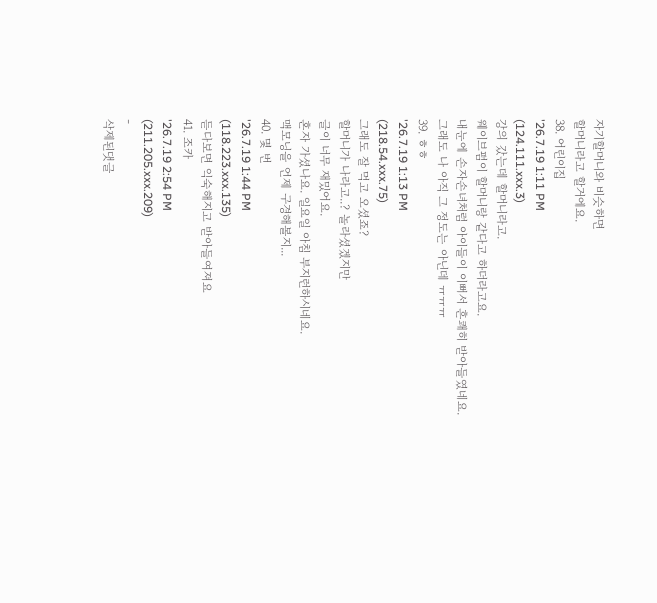자기할머니와 비슷하면
할머니라고 할거에요.
38. 어린이집
'26.7.19 1:11 PM
(124.111.xxx.3)
강의 갔는데 할머니라고.
웨이브펌이 할머니랑 같다고 하더라고요.
내눈에 손자손녀처럼 아이들이 이뻐서 흔쾌히 받아들였네요.
그래도 나 아직 그 정도는 아닌데 ㅠㅠㅠ
39. ㅎㅎ
'26.7.19 1:13 PM
(218.54.xxx.75)
그래도 잘 먹고 오셨죠?
할머니가 나라고..? 놀라셨겠지만
글이 너무 재밌어요.
혼자 가셨나요. 일요일 아침 부지런하시네요.
맥모닝을 언제 구경해볼지...
40. 몇 번
'26.7.19 1:44 PM
(118.223.xxx.135)
듣다보면 익숙해지고 받아들여져요
41. 조카
'26.7.19 2:54 PM
(211.205.xxx.209)
-
삭제된댓글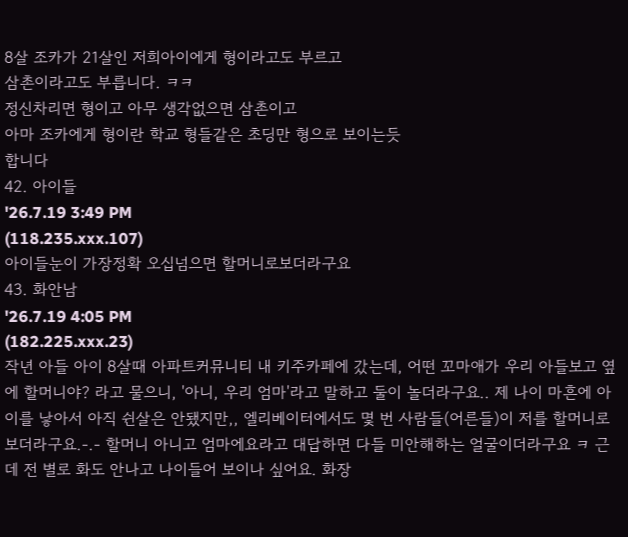8살 조카가 21살인 저희아이에게 형이라고도 부르고
삼촌이라고도 부릅니다. ㅋㅋ
정신차리면 형이고 아무 생각없으면 삼촌이고
아마 조카에게 형이란 학교 형들같은 초딩만 형으로 보이는듯
합니다
42. 아이들
'26.7.19 3:49 PM
(118.235.xxx.107)
아이들눈이 가장정확 오십넘으면 할머니로보더라구요
43. 화안남
'26.7.19 4:05 PM
(182.225.xxx.23)
작년 아들 아이 8살때 아파트커뮤니티 내 키주카페에 갔는데, 어떤 꼬마애가 우리 아들보고 옆에 할머니야? 라고 물으니, '아니, 우리 엄마'라고 말하고 둘이 놀더라구요.. 제 나이 마흔에 아이를 낳아서 아직 쉰살은 안됐지만,, 엘리베이터에서도 몇 번 사람들(어른들)이 저를 할머니로 보더라구요.-.- 할머니 아니고 엄마에요라고 대답하면 다들 미안해하는 얼굴이더라구요 ㅋ 근데 전 별로 화도 안나고 나이들어 보이나 싶어요. 화장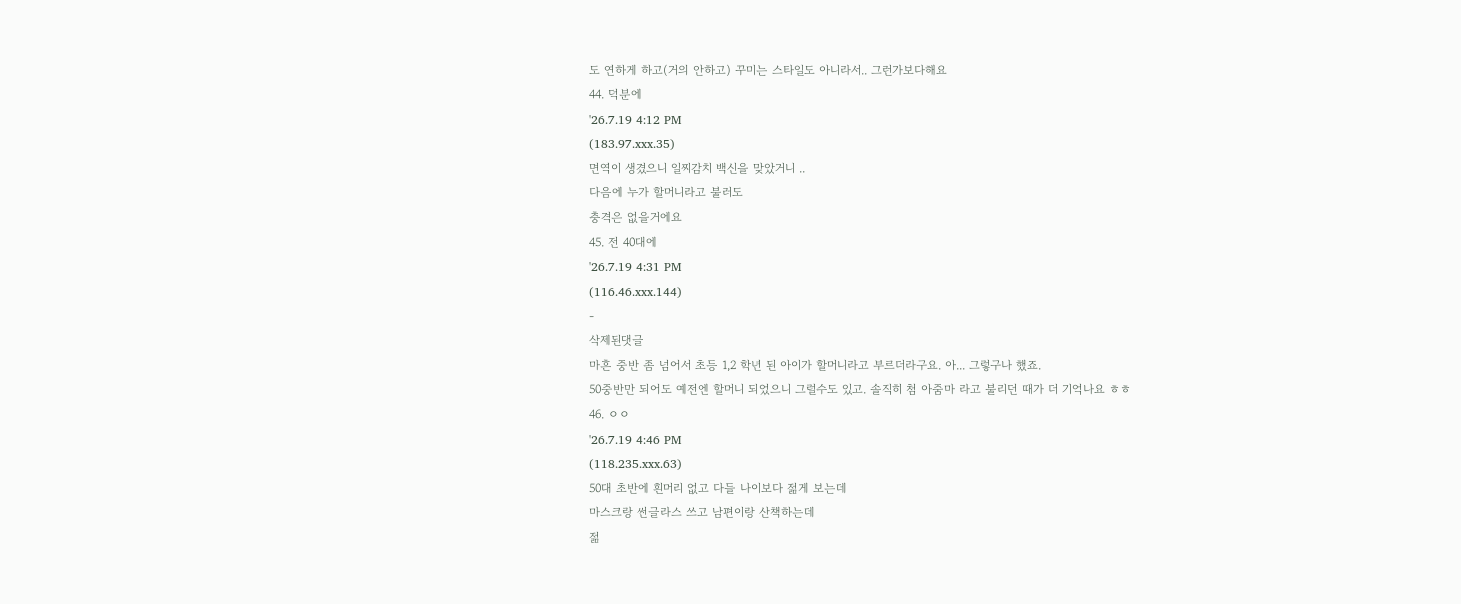도 연하게 하고(거의 안하고) 꾸미는 스타일도 아니라서.. 그런가보다해요
44. 덕분에
'26.7.19 4:12 PM
(183.97.xxx.35)
면역이 생겼으니 일찌감치 백신을 맞았거니 ..
다음에 누가 할머니라고 불러도
충격은 없을거에요
45. 전 40대에
'26.7.19 4:31 PM
(116.46.xxx.144)
-
삭제된댓글
마흔 중반 좀 넘어서 초등 1,2 학년 된 아이가 할머니라고 부르더라구요. 아... 그렇구나 했죠.
50중반만 되어도 예전엔 할머니 되었으니 그럴수도 있고. 솔직히 첨 아줌마 라고 불리던 때가 더 기억나요 ㅎㅎ
46. ㅇㅇ
'26.7.19 4:46 PM
(118.235.xxx.63)
50대 초반에 흰머리 없고 다들 나이보다 젊게 보는데
마스크랑 썬글라스 쓰고 남편이랑 산책하는데
젊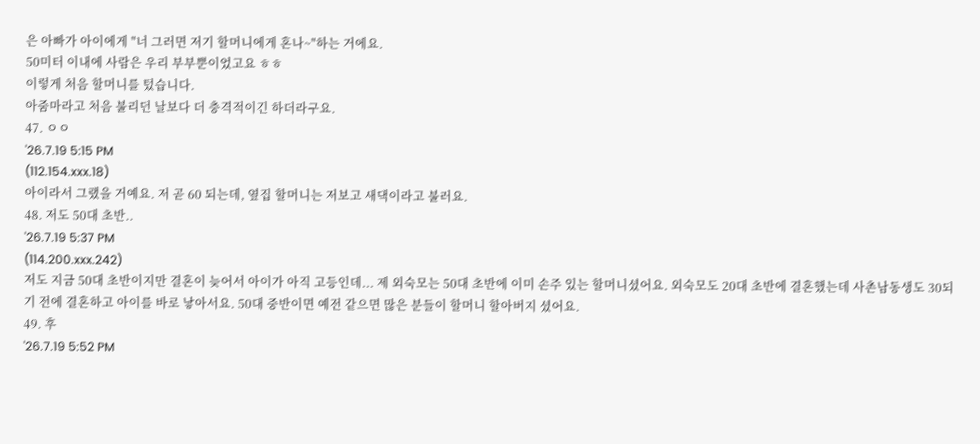은 아빠가 아이에게 "너 그러면 저기 할머니에게 혼나~"하는 거에요.
50미터 이내에 사람은 우리 부부뿐이었고요 ㅎㅎ
이렇게 처음 할머니를 텄습니다.
아줌마라고 처음 불리던 날보다 더 충격적이긴 하더라구요.
47. ㅇㅇ
'26.7.19 5:15 PM
(112.154.xxx.18)
아이라서 그랬을 거예요. 저 곧 60 되는데, 옆집 할머니는 저보고 새댁이라고 불러요.
48. 저도 50대 초반..
'26.7.19 5:37 PM
(114.200.xxx.242)
저도 지금 50대 초반이지만 결혼이 늦어서 아이가 아직 고등인데... 제 외숙모는 50대 초반에 이미 손주 있는 할머니셨어요. 외숙모도 20대 초반에 결혼했는데 사촌남동생도 30되기 전에 결혼하고 아이를 바로 낳아서요. 50대 중반이면 예전 같으면 많은 분들이 할머니 할아버지 셨어요.
49. 후
'26.7.19 5:52 PM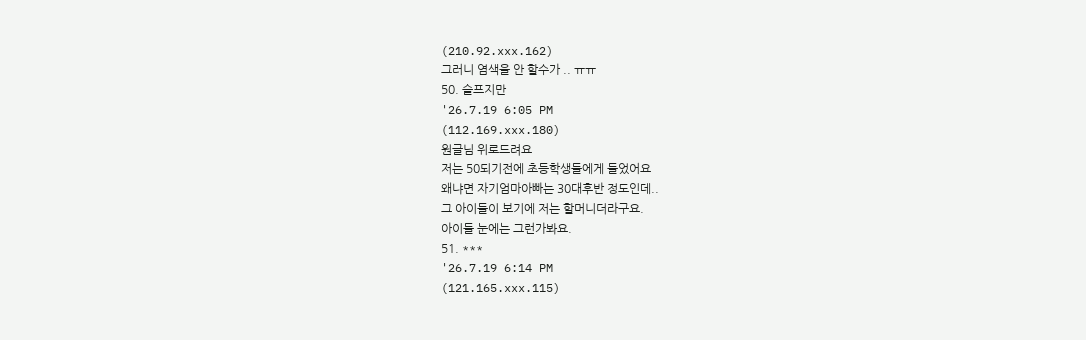(210.92.xxx.162)
그러니 염색을 안 할수가 .. ㅠㅠ
50. 슬프지만
'26.7.19 6:05 PM
(112.169.xxx.180)
원글님 위로드려요
저는 50되기전에 초등학생들에게 들었어요
왜냐면 자기엄마아빠는 30대후반 정도인데..
그 아이들이 보기에 저는 할머니더라구요.
아이들 눈에는 그런가봐요.
51. ***
'26.7.19 6:14 PM
(121.165.xxx.115)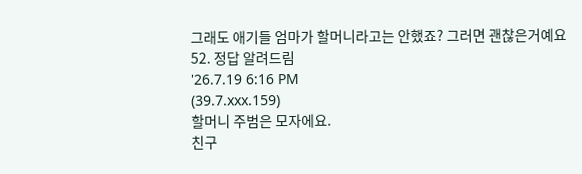그래도 애기들 엄마가 할머니라고는 안했죠? 그러면 괜찮은거예요
52. 정답 알려드림
'26.7.19 6:16 PM
(39.7.xxx.159)
할머니 주범은 모자에요.
친구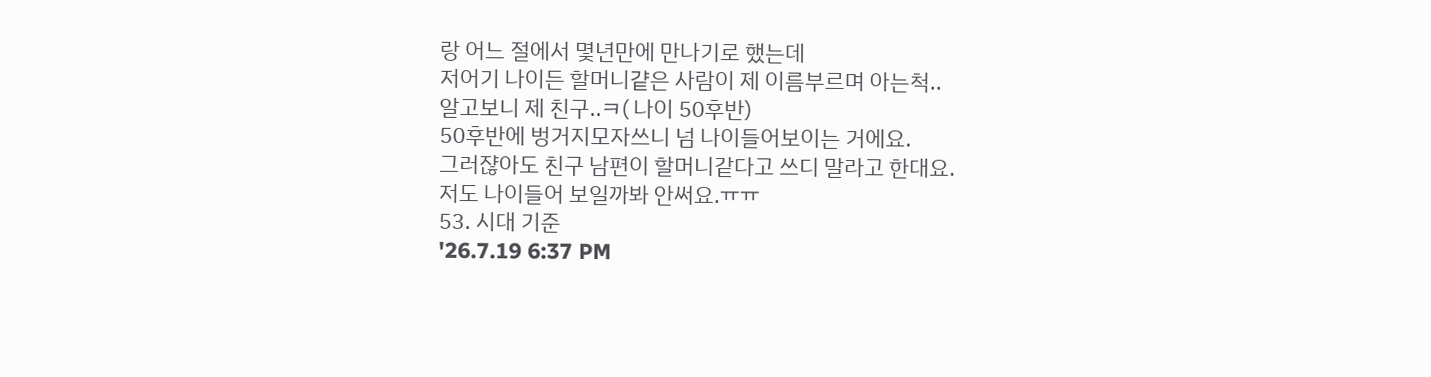랑 어느 절에서 몇년만에 만나기로 했는데
저어기 나이든 할머니걑은 사람이 제 이름부르며 아는척..
알고보니 제 친구..ㅋ( 나이 50후반)
50후반에 벙거지모자쓰니 넘 나이들어보이는 거에요.
그러쟎아도 친구 남편이 할머니같다고 쓰디 말라고 한대요.
저도 나이들어 보일까봐 안써요.ㅠㅠ
53. 시대 기준
'26.7.19 6:37 PM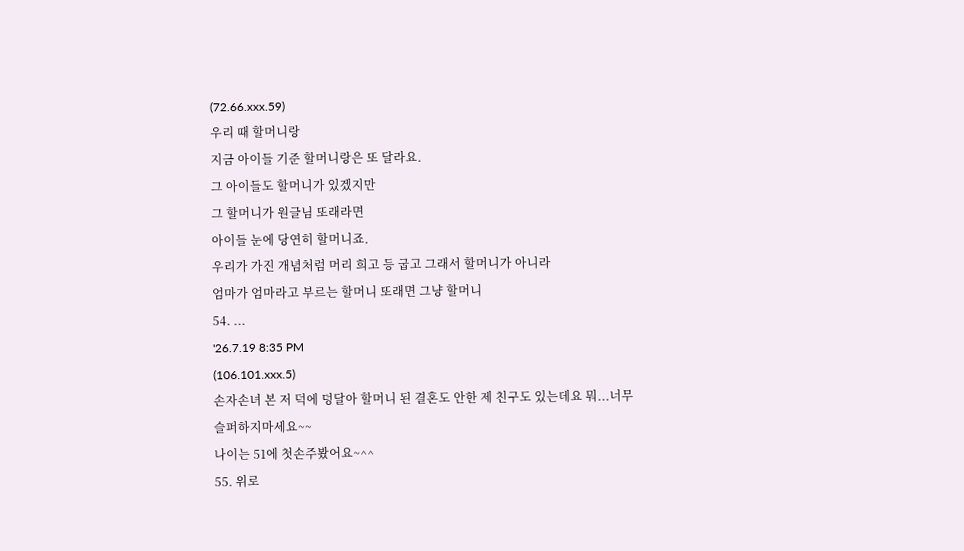(72.66.xxx.59)
우리 때 할머니랑
지금 아이들 기준 할머니랑은 또 달라요.
그 아이들도 할머니가 있겠지만
그 할머니가 원글님 또래라면
아이들 눈에 당연히 할머니죠.
우리가 가진 개념처럼 머리 희고 등 굽고 그래서 할머니가 아니라
엄마가 엄마라고 부르는 할머니 또래면 그냥 할머니
54. ...
'26.7.19 8:35 PM
(106.101.xxx.5)
손자손녀 본 저 덕에 덩달아 할머니 된 결혼도 안한 제 친구도 있는데요 뭐...너무 슬퍼하지마세요~~
나이는 51에 첫손주봤어요~^^
55. 위로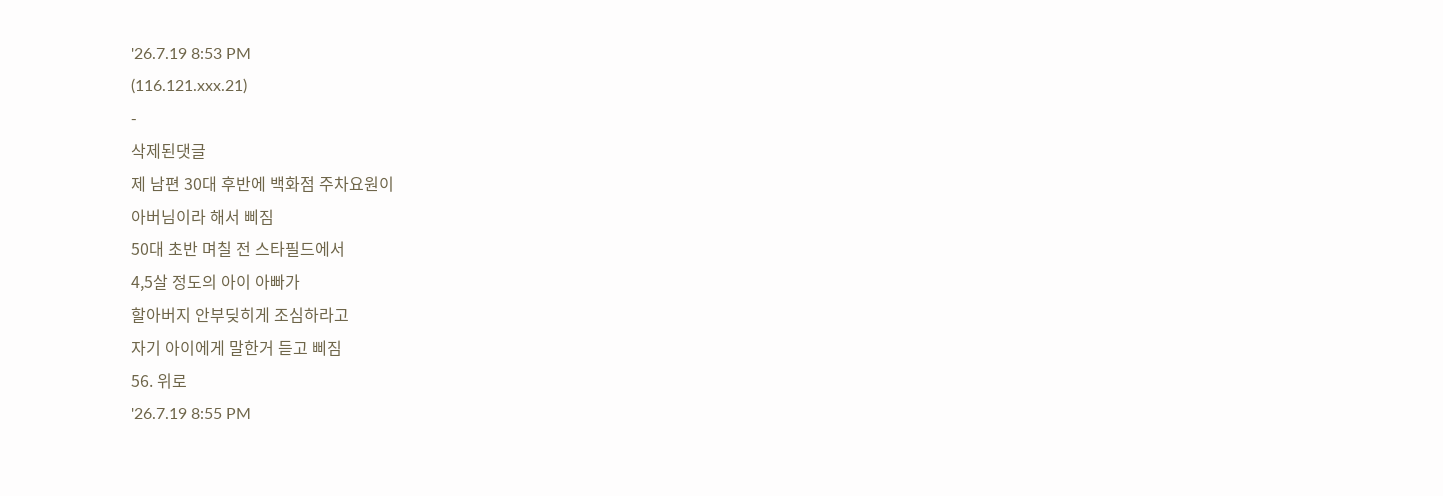'26.7.19 8:53 PM
(116.121.xxx.21)
-
삭제된댓글
제 남편 30대 후반에 백화점 주차요원이
아버님이라 해서 삐짐
50대 초반 며칠 전 스타필드에서
4,5살 정도의 아이 아빠가
할아버지 안부딪히게 조심하라고
자기 아이에게 말한거 듣고 삐짐
56. 위로
'26.7.19 8:55 PM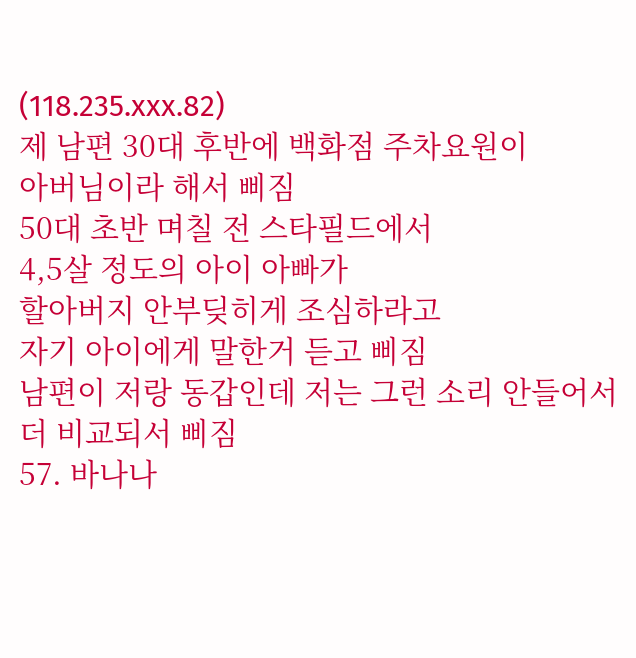(118.235.xxx.82)
제 남편 30대 후반에 백화점 주차요원이
아버님이라 해서 삐짐
50대 초반 며칠 전 스타필드에서
4,5살 정도의 아이 아빠가
할아버지 안부딪히게 조심하라고
자기 아이에게 말한거 듣고 삐짐
남편이 저랑 동갑인데 저는 그런 소리 안들어서
더 비교되서 삐짐
57. 바나나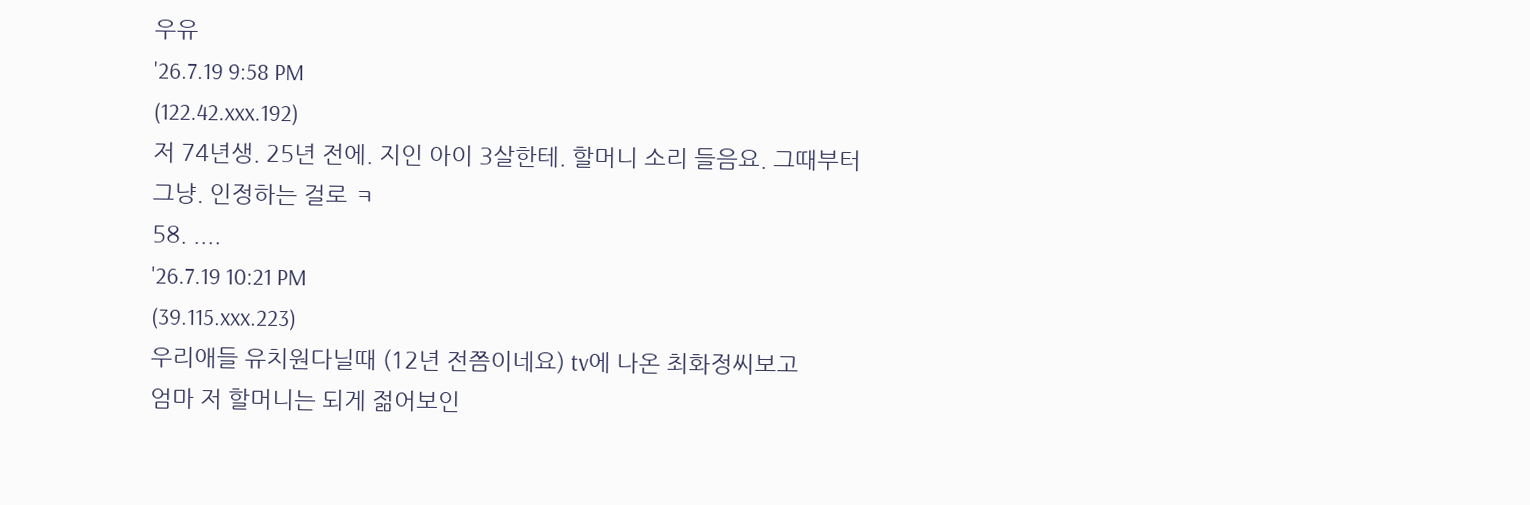우유
'26.7.19 9:58 PM
(122.42.xxx.192)
저 74년생. 25년 전에. 지인 아이 3살한테. 할머니 소리 들음요. 그때부터 그냥. 인정하는 걸로 ㅋ
58. ....
'26.7.19 10:21 PM
(39.115.xxx.223)
우리애들 유치원다닐때 (12년 전쯤이네요) tv에 나온 최화정씨보고
엄마 저 할머니는 되게 젊어보인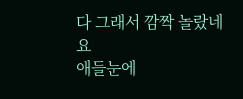다 그래서 깜짝 놀랐네요
애들눈에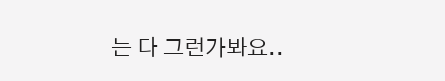는 다 그런가봐요..